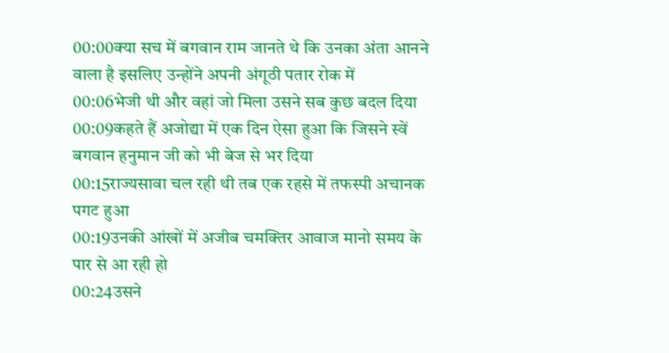00:00क्या सच में बगवान राम जानते थे कि उनका अंता आनने वाला है इसलिए उन्होंने अपनी अंगूठी पतार रोक में
00:06भेजी थी और वहां जो मिला उसने सब कुछ बदल दिया
00:09कहते हैं अजोद्या में एक दिन ऐसा हुआ कि जिसने स्वें बगवान हनुमान जी को भी बेज से भर दिया
00:15राज्यसावा चल रही थी तब एक रहसे में तफस्पी अचानक पगट हुआ
00:19उनकी आंखों में अजीब चमक्तिर आवाज मानो समय के पार से आ रही हो
00:24उसने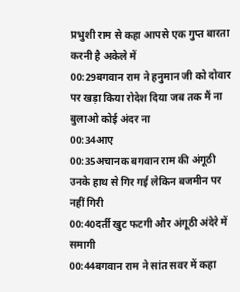प्रभुशी राम से कहा आपसे एक गुप्त बारता करनी है अकेले में
00:29बगवान राम ने हनुमान जी को दोवार पर खड़ा किया रोदेश दिया जब तक मैं ना बुलाओ कोई अंदर ना
00:34आए
00:35अचानक बगवान राम की अंगूठी उनके हाथ से गिर गई लेकिन बजमीन पर नहीं गिरी
00:40दर्ती खुट फटगी और अंगूठी अंदेरे में समागी
00:44बगवान राम ने सांत सवर में कहा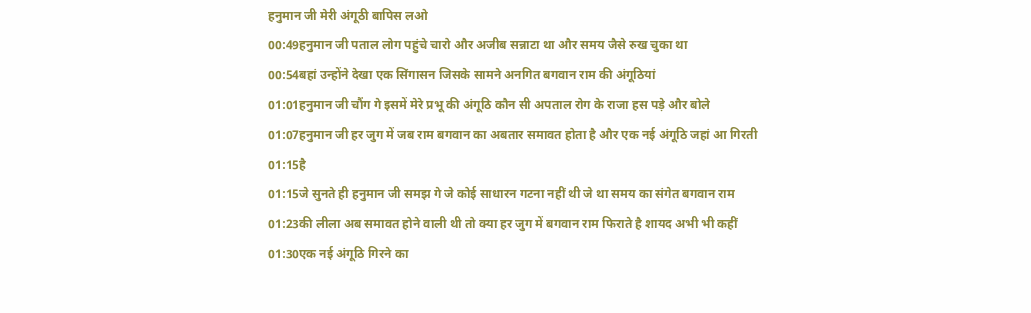हनुमान जी मेरी अंगूठी बापिस लओ
00:49हनुमान जी पताल लोग पहुंचे चारो और अजीब सन्नाटा था और समय जैसे रुख चुका था
00:54बहां उन्होंने देखा एक सिंगासन जिसके सामने अनगित बगवान राम की अंगूठियां
01:01हनुमान जी चौंग गे इसमें मेरे प्रभू की अंगूठि कौन सी अपताल रोग के राजा हस पड़े और बोले
01:07हनुमान जी हर जुग में जब राम बगवान का अबतार समावत होता है और एक नई अंगूठि जहां आ गिरती
01:15है
01:15जे सुनते ही हनुमान जी समझ गे जे कोई साधारन गटना नहीं थी जे था समय का संगेत बगवान राम
01:23की लीला अब समावत होने वाली थी तो क्या हर जुग में बगवान राम फिराते है शायद अभी भी कहीं
01:30एक नई अंगूठि गिरने का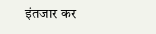इंतजार कर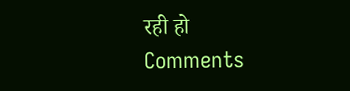रही हो
Comments